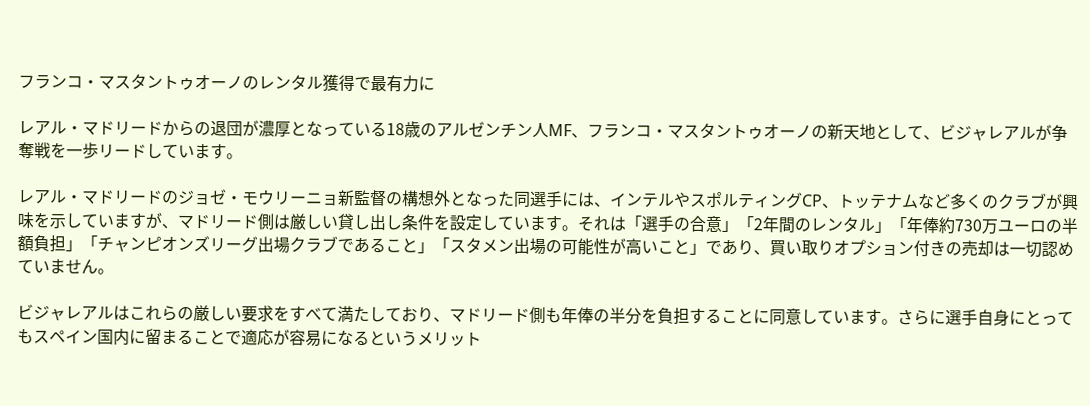フランコ・マスタントゥオーノのレンタル獲得で最有力に

レアル・マドリードからの退団が濃厚となっている18歳のアルゼンチン人MF、フランコ・マスタントゥオーノの新天地として、ビジャレアルが争奪戦を一歩リードしています。

レアル・マドリードのジョゼ・モウリーニョ新監督の構想外となった同選手には、インテルやスポルティングCP、トッテナムなど多くのクラブが興味を示していますが、マドリード側は厳しい貸し出し条件を設定しています。それは「選手の合意」「2年間のレンタル」「年俸約730万ユーロの半額負担」「チャンピオンズリーグ出場クラブであること」「スタメン出場の可能性が高いこと」であり、買い取りオプション付きの売却は一切認めていません。

ビジャレアルはこれらの厳しい要求をすべて満たしており、マドリード側も年俸の半分を負担することに同意しています。さらに選手自身にとってもスペイン国内に留まることで適応が容易になるというメリット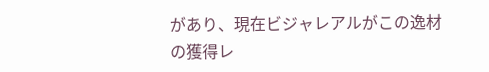があり、現在ビジャレアルがこの逸材の獲得レ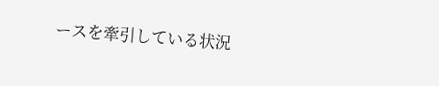ースを牽引している状況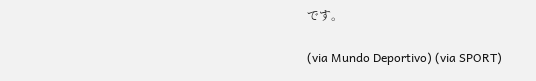です。

(via Mundo Deportivo) (via SPORT)